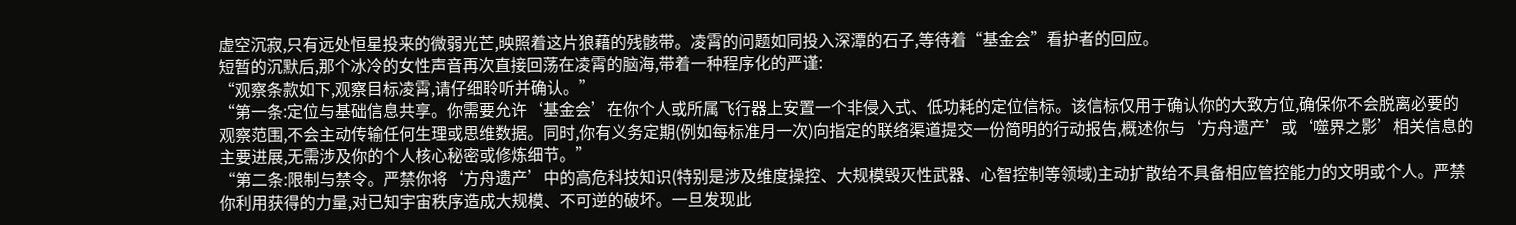虚空沉寂,只有远处恒星投来的微弱光芒,映照着这片狼藉的残骸带。凌霄的问题如同投入深潭的石子,等待着“基金会”看护者的回应。
短暂的沉默后,那个冰冷的女性声音再次直接回荡在凌霄的脑海,带着一种程序化的严谨:
“观察条款如下,观察目标凌霄,请仔细聆听并确认。”
“第一条:定位与基础信息共享。你需要允许‘基金会’在你个人或所属飞行器上安置一个非侵入式、低功耗的定位信标。该信标仅用于确认你的大致方位,确保你不会脱离必要的观察范围,不会主动传输任何生理或思维数据。同时,你有义务定期(例如每标准月一次)向指定的联络渠道提交一份简明的行动报告,概述你与‘方舟遗产’或‘噬界之影’相关信息的主要进展,无需涉及你的个人核心秘密或修炼细节。”
“第二条:限制与禁令。严禁你将‘方舟遗产’中的高危科技知识(特别是涉及维度操控、大规模毁灭性武器、心智控制等领域)主动扩散给不具备相应管控能力的文明或个人。严禁你利用获得的力量,对已知宇宙秩序造成大规模、不可逆的破坏。一旦发现此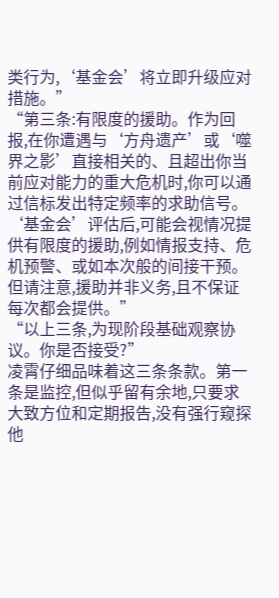类行为,‘基金会’将立即升级应对措施。”
“第三条:有限度的援助。作为回报,在你遭遇与‘方舟遗产’或‘噬界之影’直接相关的、且超出你当前应对能力的重大危机时,你可以通过信标发出特定频率的求助信号。‘基金会’评估后,可能会视情况提供有限度的援助,例如情报支持、危机预警、或如本次般的间接干预。但请注意,援助并非义务,且不保证每次都会提供。”
“以上三条,为现阶段基础观察协议。你是否接受?”
凌霄仔细品味着这三条条款。第一条是监控,但似乎留有余地,只要求大致方位和定期报告,没有强行窥探他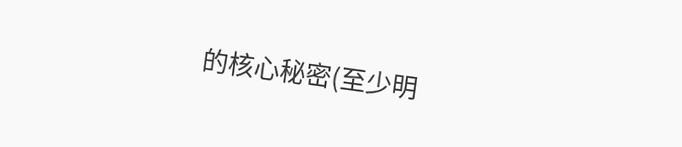的核心秘密(至少明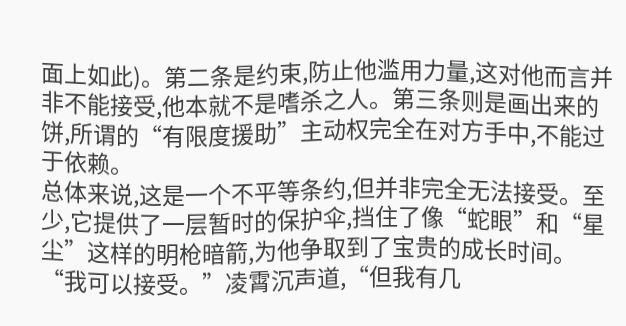面上如此)。第二条是约束,防止他滥用力量,这对他而言并非不能接受,他本就不是嗜杀之人。第三条则是画出来的饼,所谓的“有限度援助”主动权完全在对方手中,不能过于依赖。
总体来说,这是一个不平等条约,但并非完全无法接受。至少,它提供了一层暂时的保护伞,挡住了像“蛇眼”和“星尘”这样的明枪暗箭,为他争取到了宝贵的成长时间。
“我可以接受。”凌霄沉声道,“但我有几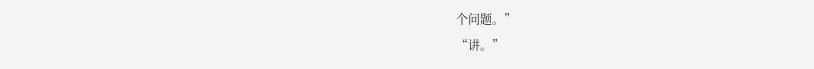个问题。”
“讲。”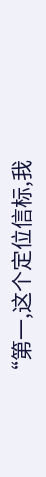“第一,这个定位信标,我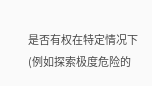是否有权在特定情况下(例如探索极度危险的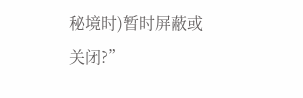秘境时)暂时屏蔽或关闭?”